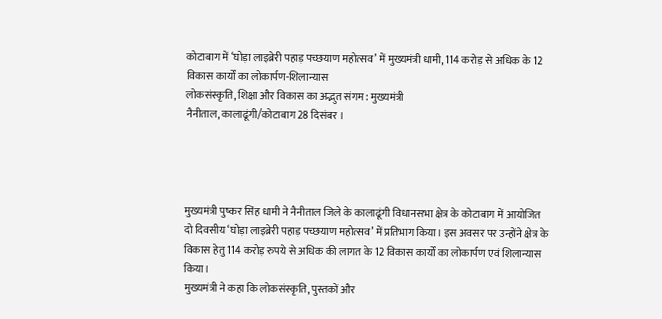कोटाबाग में ‘घोड़ा लाइब्रेरी पहाड़ पच्छयाण महोत्सव’ में मुख्यमंत्री धामी, 114 करोड़ से अधिक के 12 विकास कार्यों का लोकार्पण-शिलान्यास
लोकसंस्कृति, शिक्षा और विकास का अद्भुत संगम: मुख्यमंत्री
नैनीताल, कालाढूंगी/कोटाबाग 28 दिसंबर ।




मुख्यमंत्री पुष्कर सिंह धामी ने नैनीताल जिले के कालाढूंगी विधानसभा क्षेत्र के कोटाबाग में आयोजित दो दिवसीय ‘घोड़ा लाइब्रेरी पहाड़ पच्छयाण महोत्सव’ में प्रतिभाग किया। इस अवसर पर उन्होंने क्षेत्र के विकास हेतु 114 करोड़ रुपये से अधिक की लागत के 12 विकास कार्यों का लोकार्पण एवं शिलान्यास किया।
मुख्यमंत्री ने कहा कि लोकसंस्कृति, पुस्तकों और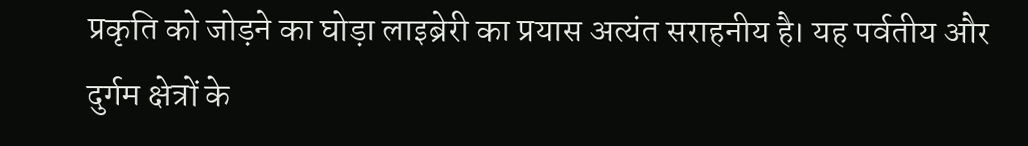प्रकृति को जोड़ने का घोड़ा लाइब्रेरी का प्रयास अत्यंत सराहनीय है। यह पर्वतीय और दुर्गम क्षेत्रों के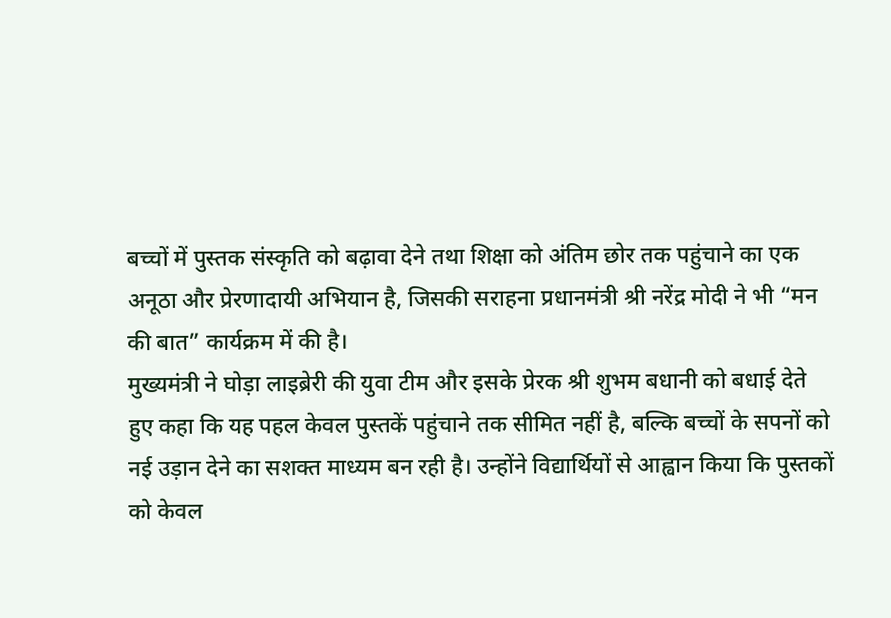बच्चों में पुस्तक संस्कृति को बढ़ावा देने तथा शिक्षा को अंतिम छोर तक पहुंचाने का एक अनूठा और प्रेरणादायी अभियान है, जिसकी सराहना प्रधानमंत्री श्री नरेंद्र मोदी ने भी “मन की बात” कार्यक्रम में की है।
मुख्यमंत्री ने घोड़ा लाइब्रेरी की युवा टीम और इसके प्रेरक श्री शुभम बधानी को बधाई देते हुए कहा कि यह पहल केवल पुस्तकें पहुंचाने तक सीमित नहीं है, बल्कि बच्चों के सपनों को नई उड़ान देने का सशक्त माध्यम बन रही है। उन्होंने विद्यार्थियों से आह्वान किया कि पुस्तकों को केवल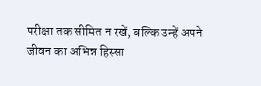परीक्षा तक सीमित न रखें, बल्कि उन्हें अपने जीवन का अभिन्न हिस्सा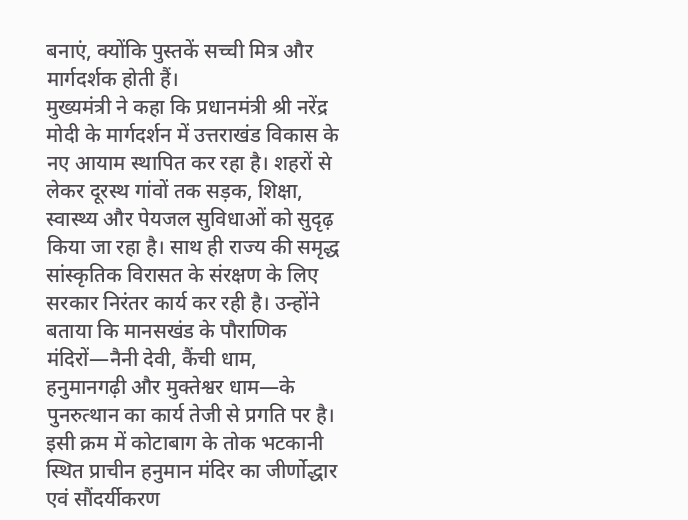बनाएं, क्योंकि पुस्तकें सच्ची मित्र और मार्गदर्शक होती हैं।
मुख्यमंत्री ने कहा कि प्रधानमंत्री श्री नरेंद्र मोदी के मार्गदर्शन में उत्तराखंड विकास के नए आयाम स्थापित कर रहा है। शहरों से लेकर दूरस्थ गांवों तक सड़क, शिक्षा, स्वास्थ्य और पेयजल सुविधाओं को सुदृढ़ किया जा रहा है। साथ ही राज्य की समृद्ध सांस्कृतिक विरासत के संरक्षण के लिए सरकार निरंतर कार्य कर रही है। उन्होंने बताया कि मानसखंड के पौराणिक मंदिरों—नैनी देवी, कैंची धाम, हनुमानगढ़ी और मुक्तेश्वर धाम—के पुनरुत्थान का कार्य तेजी से प्रगति पर है। इसी क्रम में कोटाबाग के तोक भटकानी स्थित प्राचीन हनुमान मंदिर का जीर्णोद्धार एवं सौंदर्यीकरण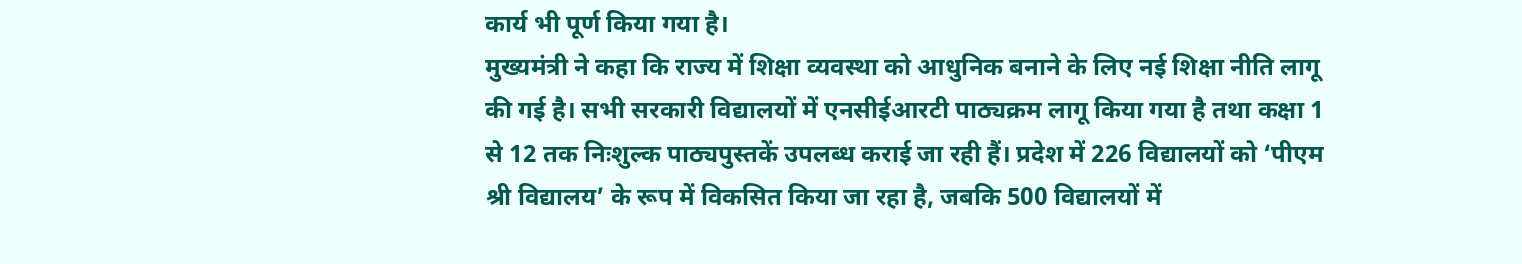कार्य भी पूर्ण किया गया है।
मुख्यमंत्री ने कहा कि राज्य में शिक्षा व्यवस्था को आधुनिक बनाने के लिए नई शिक्षा नीति लागू की गई है। सभी सरकारी विद्यालयों में एनसीईआरटी पाठ्यक्रम लागू किया गया है तथा कक्षा 1 से 12 तक निःशुल्क पाठ्यपुस्तकें उपलब्ध कराई जा रही हैं। प्रदेश में 226 विद्यालयों को ‘पीएम श्री विद्यालय’ के रूप में विकसित किया जा रहा है, जबकि 500 विद्यालयों में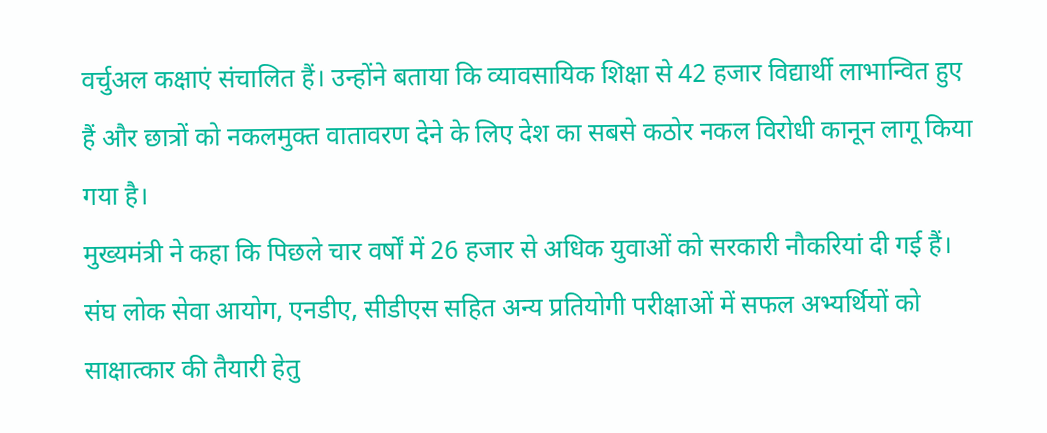वर्चुअल कक्षाएं संचालित हैं। उन्होंने बताया कि व्यावसायिक शिक्षा से 42 हजार विद्यार्थी लाभान्वित हुए हैं और छात्रों को नकलमुक्त वातावरण देने के लिए देश का सबसे कठोर नकल विरोधी कानून लागू किया गया है।
मुख्यमंत्री ने कहा कि पिछले चार वर्षों में 26 हजार से अधिक युवाओं को सरकारी नौकरियां दी गई हैं। संघ लोक सेवा आयोग, एनडीए, सीडीएस सहित अन्य प्रतियोगी परीक्षाओं में सफल अभ्यर्थियों को साक्षात्कार की तैयारी हेतु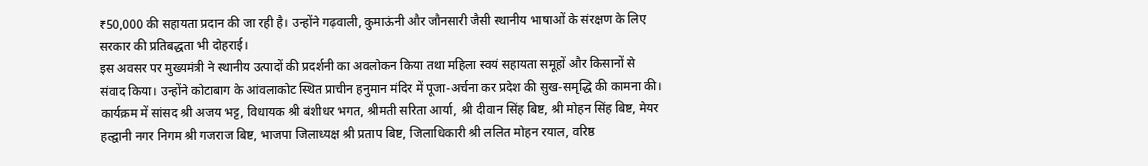₹50,000 की सहायता प्रदान की जा रही है। उन्होंने गढ़वाली, कुमाऊंनी और जौनसारी जैसी स्थानीय भाषाओं के संरक्षण के लिए सरकार की प्रतिबद्धता भी दोहराई।
इस अवसर पर मुख्यमंत्री ने स्थानीय उत्पादों की प्रदर्शनी का अवलोकन किया तथा महिला स्वयं सहायता समूहों और किसानों से संवाद किया। उन्होंने कोटाबाग के आंवलाकोट स्थित प्राचीन हनुमान मंदिर में पूजा-अर्चना कर प्रदेश की सुख-समृद्धि की कामना की।
कार्यक्रम में सांसद श्री अजय भट्ट, विधायक श्री बंशीधर भगत, श्रीमती सरिता आर्या, श्री दीवान सिंह बिष्ट, श्री मोहन सिंह बिष्ट, मेयर हल्द्वानी नगर निगम श्री गजराज बिष्ट, भाजपा जिलाध्यक्ष श्री प्रताप बिष्ट, जिलाधिकारी श्री ललित मोहन रयाल, वरिष्ठ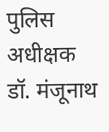पुलिस अधीक्षक डॉ. मंजूनाथ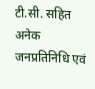टी.सी. सहित अनेक जनप्रतिनिधि एवं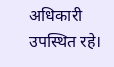अधिकारी उपस्थित रहे।